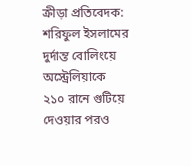ক্রীড়া প্রতিবেদক: শরিফুল ইসলামের দুর্দান্ত বোলিংয়ে অস্ট্রেলিয়াকে ২১০ রানে গুটিয়ে দেওয়ার পরও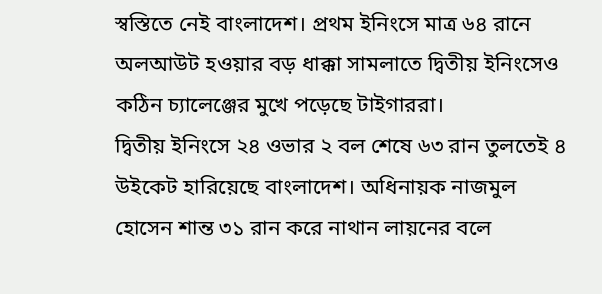স্বস্তিতে নেই বাংলাদেশ। প্রথম ইনিংসে মাত্র ৬৪ রানে অলআউট হওয়ার বড় ধাক্কা সামলাতে দ্বিতীয় ইনিংসেও কঠিন চ্যালেঞ্জের মুখে পড়েছে টাইগাররা।
দ্বিতীয় ইনিংসে ২৪ ওভার ২ বল শেষে ৬৩ রান তুলতেই ৪ উইকেট হারিয়েছে বাংলাদেশ। অধিনায়ক নাজমুল হোসেন শান্ত ৩১ রান করে নাথান লায়নের বলে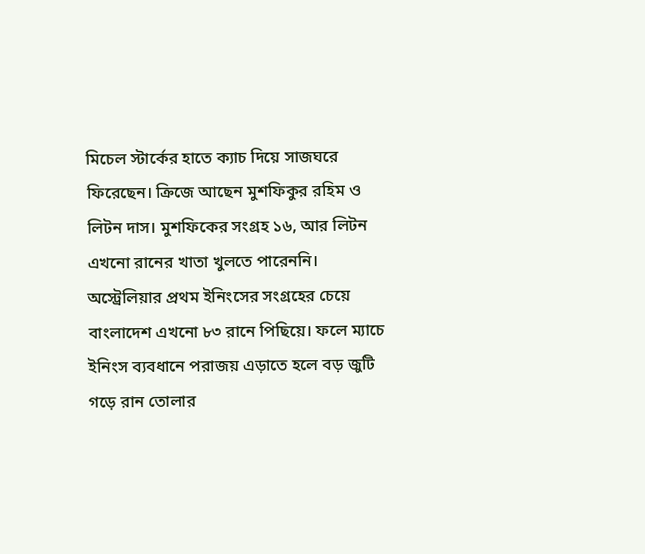মিচেল স্টার্কের হাতে ক্যাচ দিয়ে সাজঘরে ফিরেছেন। ক্রিজে আছেন মুশফিকুর রহিম ও লিটন দাস। মুশফিকের সংগ্রহ ১৬, আর লিটন এখনো রানের খাতা খুলতে পারেননি।
অস্ট্রেলিয়ার প্রথম ইনিংসের সংগ্রহের চেয়ে বাংলাদেশ এখনো ৮৩ রানে পিছিয়ে। ফলে ম্যাচে ইনিংস ব্যবধানে পরাজয় এড়াতে হলে বড় জুটি গড়ে রান তোলার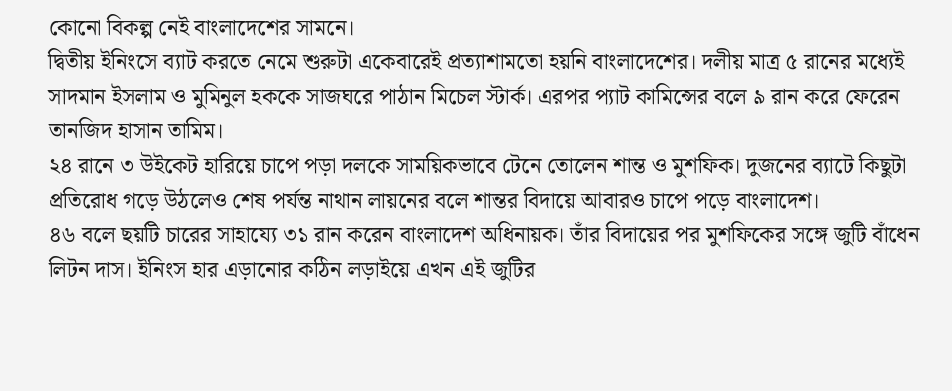কোনো বিকল্প নেই বাংলাদেশের সামনে।
দ্বিতীয় ইনিংসে ব্যাট করতে নেমে শুরুটা একেবারেই প্রত্যাশামতো হয়নি বাংলাদেশের। দলীয় মাত্র ৫ রানের মধ্যেই সাদমান ইসলাম ও মুমিনুল হককে সাজঘরে পাঠান মিচেল স্টার্ক। এরপর প্যাট কামিন্সের বলে ৯ রান করে ফেরেন তানজিদ হাসান তামিম।
২৪ রানে ৩ উইকেট হারিয়ে চাপে পড়া দলকে সাময়িকভাবে টেনে তোলেন শান্ত ও মুশফিক। দুজনের ব্যাটে কিছুটা প্রতিরোধ গড়ে উঠলেও শেষ পর্যন্ত নাথান লায়নের বলে শান্তর বিদায়ে আবারও চাপে পড়ে বাংলাদেশ।
৪৬ বলে ছয়টি চারের সাহায্যে ৩১ রান করেন বাংলাদেশ অধিনায়ক। তাঁর বিদায়ের পর মুশফিকের সঙ্গে জুটি বাঁধেন লিটন দাস। ইনিংস হার এড়ানোর কঠিন লড়াইয়ে এখন এই জুটির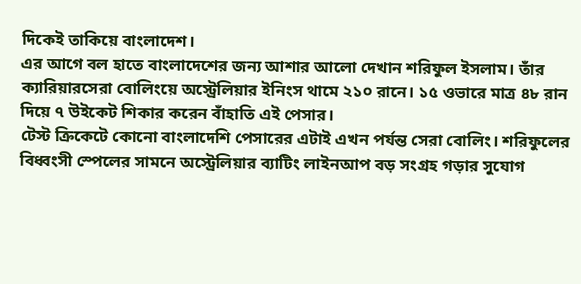দিকেই তাকিয়ে বাংলাদেশ।
এর আগে বল হাতে বাংলাদেশের জন্য আশার আলো দেখান শরিফুল ইসলাম। তাঁর ক্যারিয়ারসেরা বোলিংয়ে অস্ট্রেলিয়ার ইনিংস থামে ২১০ রানে। ১৫ ওভারে মাত্র ৪৮ রান দিয়ে ৭ উইকেট শিকার করেন বাঁহাতি এই পেসার।
টেস্ট ক্রিকেটে কোনো বাংলাদেশি পেসারের এটাই এখন পর্যন্ত সেরা বোলিং। শরিফুলের বিধ্বংসী স্পেলের সামনে অস্ট্রেলিয়ার ব্যাটিং লাইনআপ বড় সংগ্রহ গড়ার সুযোগ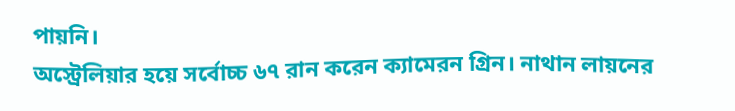পায়নি।
অস্ট্রেলিয়ার হয়ে সর্বোচ্চ ৬৭ রান করেন ক্যামেরন গ্রিন। নাথান লায়নের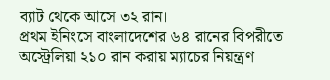ব্যাট থেকে আসে ৩২ রান।
প্রথম ইনিংসে বাংলাদেশের ৬৪ রানের বিপরীতে অস্ট্রেলিয়া ২১০ রান করায় ম্যাচের নিয়ন্ত্রণ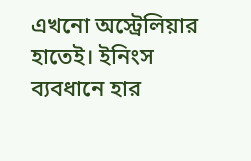এখনো অস্ট্রেলিয়ার হাতেই। ইনিংস ব্যবধানে হার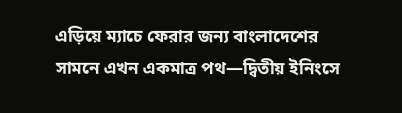এড়িয়ে ম্যাচে ফেরার জন্য বাংলাদেশের সামনে এখন একমাত্র পথ—দ্বিতীয় ইনিংসে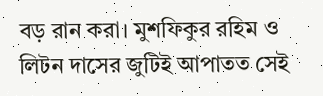বড় রান করা। মুশফিকুর রহিম ও লিটন দাসের জুটিই আপাতত সেই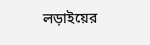লড়াইয়ের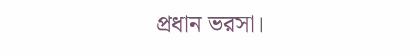প্রধান ভরসা।